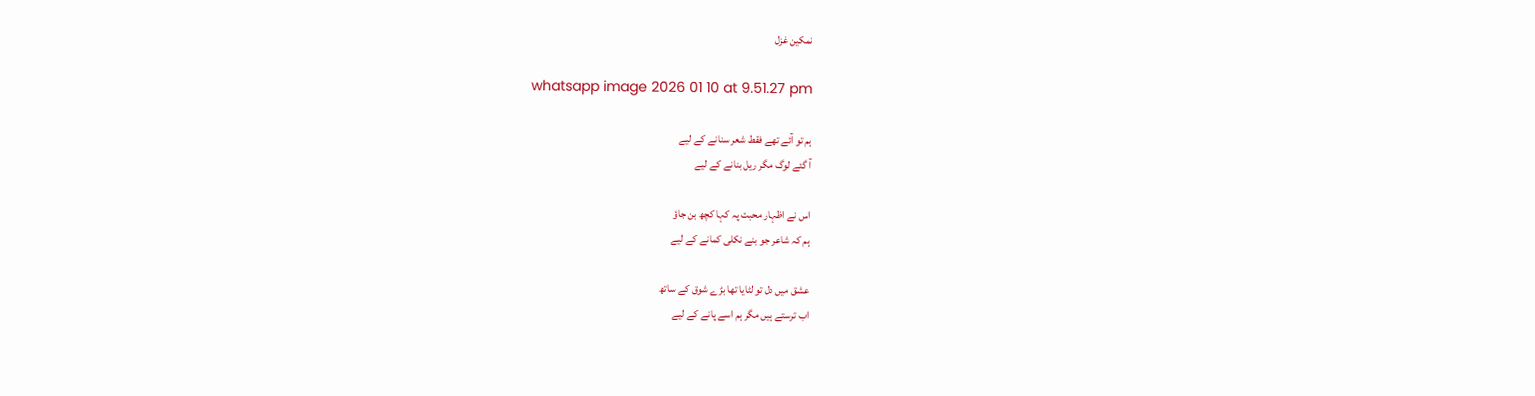نمکین غزل

whatsapp image 2026 01 10 at 9.51.27 pm

ہم تو آئے تھے فقط شعر سنانے کے لیے
آ گئے لوگ مگر ریل بنانے کے لیے

اس نے اظہار محبت پہ کہا کچھ بن جاؤ
ہم کہ شاعر جو بنے نکلی کمانے کے لیے

عشق میں دل تو لٹایا تھا بڑے شوق کے ساتھ
اب ترستے ہیں مگر ہم اسے پانے کے لیے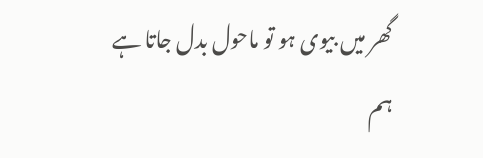گھر میں بیوی ہو تو ماحول بدل جاتا ہے
ہم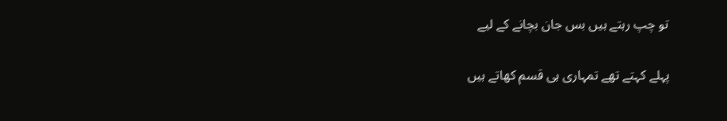تو چپ رہتے ہیں بس جان بچانے کے لیے

پہلے کہتے تھے تمہاری ہی قسم کھاتے ہیں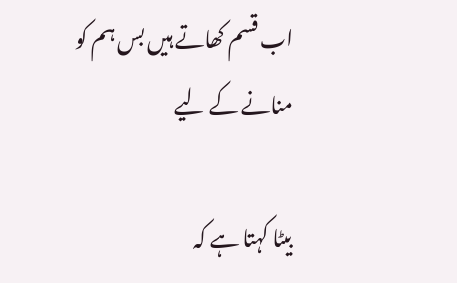اب قسم کھاتے ہیں بس ہم کو منانے کے لیے

بیٹا کہتا ہے کہ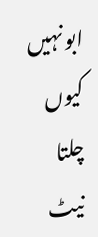ابو نہیں کیوں چلتا نیٹ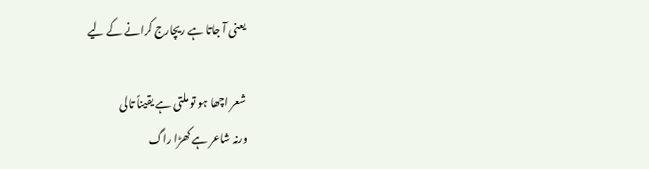یعنی آ جاتا ہے ریچارج کرانے کے لیے

شعر اچھا ہو تو ملتی ہے یقیناً تالی
ورنہ شاعر ہے کھڑا راگ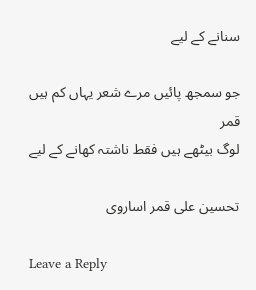سنانے کے لیے

جو سمجھ پائیں مرے شعر یہاں کم ہیں قمر
لوگ بیٹھے ہیں فقط ناشتہ کھانے کے لیے

تحسین علی قمر اساروی

Leave a Reply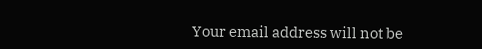Your email address will not be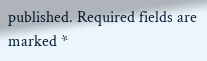published. Required fields are marked *